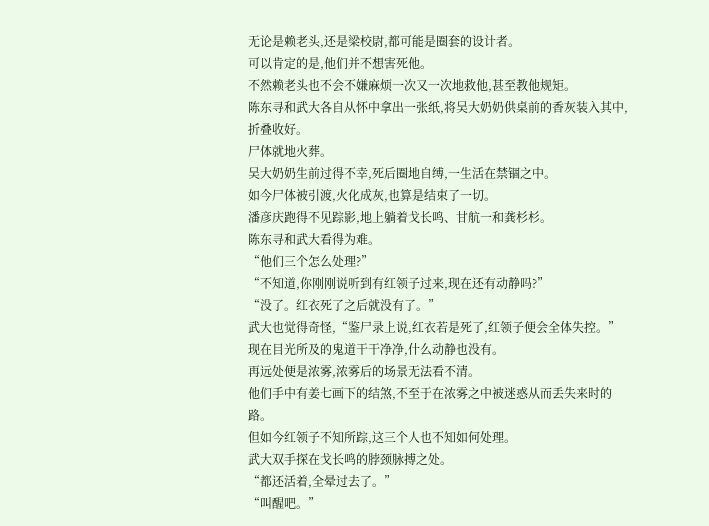无论是赖老头,还是梁校尉,都可能是圈套的设计者。
可以肯定的是,他们并不想害死他。
不然赖老头也不会不嫌麻烦一次又一次地救他,甚至教他规矩。
陈东寻和武大各自从怀中拿出一张纸,将吴大奶奶供桌前的香灰装入其中,折叠收好。
尸体就地火葬。
吴大奶奶生前过得不幸,死后圈地自缚,一生活在禁锢之中。
如今尸体被引渡,火化成灰,也算是结束了一切。
潘彦庆跑得不见踪影,地上躺着戈长鸣、甘航一和龚杉杉。
陈东寻和武大看得为难。
“他们三个怎么处理?”
“不知道,你刚刚说听到有红领子过来,现在还有动静吗?”
“没了。红衣死了之后就没有了。”
武大也觉得奇怪,“鉴尸录上说,红衣若是死了,红领子便会全体失控。”
现在目光所及的鬼道干干净净,什么动静也没有。
再远处便是浓雾,浓雾后的场景无法看不清。
他们手中有姜七画下的结煞,不至于在浓雾之中被迷惑从而丢失来时的路。
但如今红领子不知所踪,这三个人也不知如何处理。
武大双手探在戈长鸣的脖颈脉搏之处。
“都还活着,全晕过去了。”
“叫醒吧。”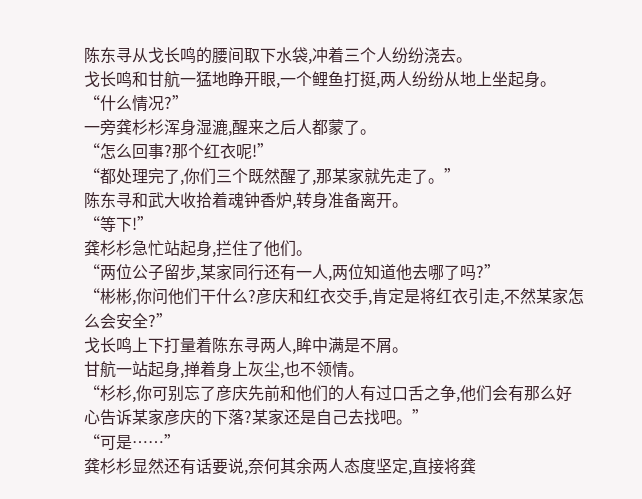陈东寻从戈长鸣的腰间取下水袋,冲着三个人纷纷浇去。
戈长鸣和甘航一猛地睁开眼,一个鲤鱼打挺,两人纷纷从地上坐起身。
“什么情况?”
一旁龚杉杉浑身湿漉,醒来之后人都蒙了。
“怎么回事?那个红衣呢!”
“都处理完了,你们三个既然醒了,那某家就先走了。”
陈东寻和武大收拾着魂钟香炉,转身准备离开。
“等下!”
龚杉杉急忙站起身,拦住了他们。
“两位公子留步,某家同行还有一人,两位知道他去哪了吗?”
“彬彬,你问他们干什么?彦庆和红衣交手,肯定是将红衣引走,不然某家怎么会安全?”
戈长鸣上下打量着陈东寻两人,眸中满是不屑。
甘航一站起身,掸着身上灰尘,也不领情。
“杉杉,你可别忘了彦庆先前和他们的人有过口舌之争,他们会有那么好心告诉某家彦庆的下落?某家还是自己去找吧。”
“可是……”
龚杉杉显然还有话要说,奈何其余两人态度坚定,直接将龚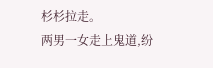杉杉拉走。
两男一女走上鬼道,纷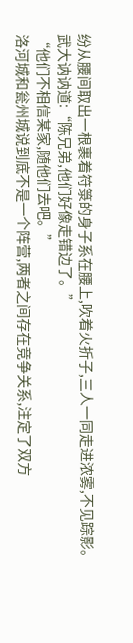纷从腰间取出一根裹着符箓的身子系在腰上,吹着火折子,三人一同走进浓雾,不见踪影。
武大讷讷道:“陈兄弟,他们好像走错边了。”
“他们不相信某家,随他们去吧。”
洛河城和瓮州城说到底不是一个阵营,两者之间存在竞争关系,注定了双方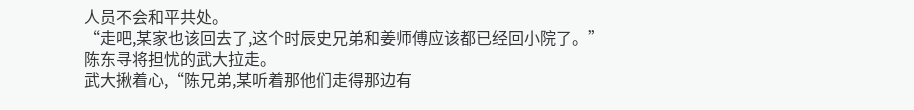人员不会和平共处。
“走吧,某家也该回去了,这个时辰史兄弟和姜师傅应该都已经回小院了。”
陈东寻将担忧的武大拉走。
武大揪着心,“陈兄弟,某听着那他们走得那边有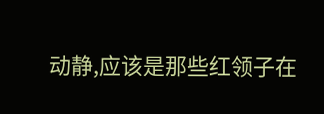动静,应该是那些红领子在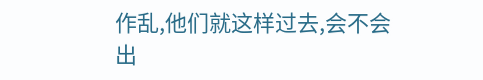作乱,他们就这样过去,会不会出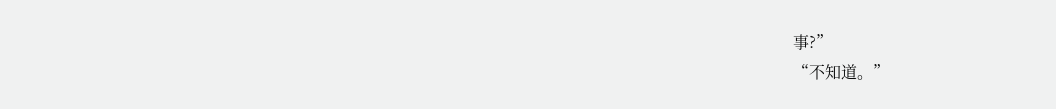事?”
“不知道。”